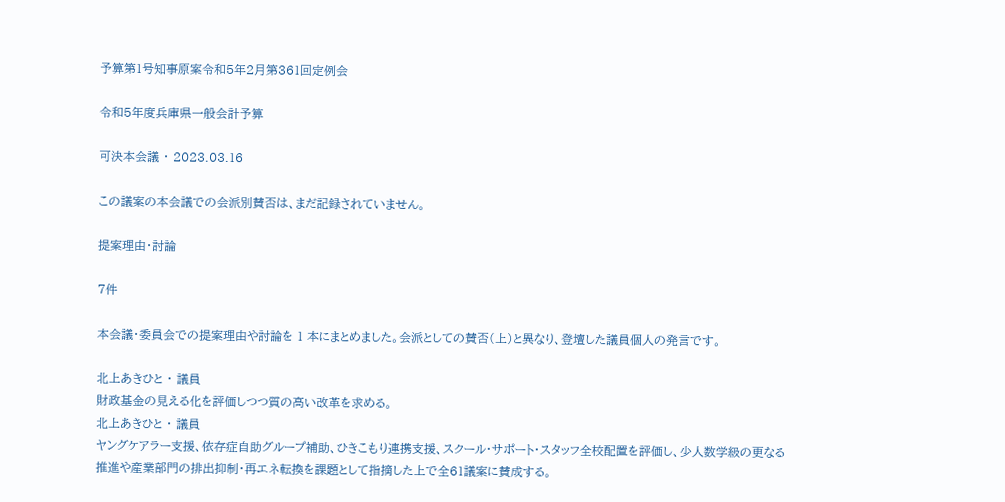予算第1号知事原案令和5年2月第361回定例会

令和5年度兵庫県一般会計予算

可決本会議 ・ 2023.03.16

この議案の本会議での会派別賛否は、まだ記録されていません。

提案理由・討論

7件

本会議・委員会での提案理由や討論を 1 本にまとめました。会派としての賛否(上)と異なり、登壇した議員個人の発言です。

北上あきひと ・ 議員
財政基金の見える化を評価しつつ質の高い改革を求める。
北上あきひと ・ 議員
ヤングケアラー支援、依存症自助グループ補助、ひきこもり連携支援、スクール・サポート・スタッフ全校配置を評価し、少人数学級の更なる推進や産業部門の排出抑制・再エネ転換を課題として指摘した上で全61議案に賛成する。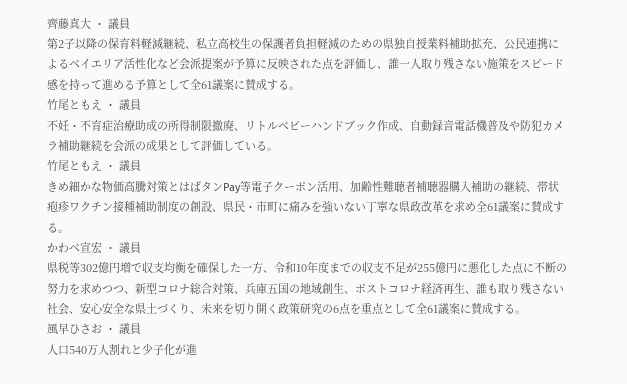齊藤真大 ・ 議員
第2子以降の保育料軽減継続、私立高校生の保護者負担軽減のための県独自授業料補助拡充、公民連携によるベイエリア活性化など会派提案が予算に反映された点を評価し、誰一人取り残さない施策をスピード感を持って進める予算として全61議案に賛成する。
竹尾ともえ ・ 議員
不妊・不育症治療助成の所得制限撤廃、リトルベビーハンドブック作成、自動録音電話機普及や防犯カメラ補助継続を会派の成果として評価している。
竹尾ともえ ・ 議員
きめ細かな物価高騰対策とはばタンPay等電子クーポン活用、加齢性難聴者補聴器購入補助の継続、帯状疱疹ワクチン接種補助制度の創設、県民・市町に痛みを強いない丁寧な県政改革を求め全61議案に賛成する。
かわべ宣宏 ・ 議員
県税等302億円増で収支均衡を確保した一方、令和10年度までの収支不足が255億円に悪化した点に不断の努力を求めつつ、新型コロナ総合対策、兵庫五国の地域創生、ポストコロナ経済再生、誰も取り残さない社会、安心安全な県土づくり、未来を切り開く政策研究の6点を重点として全61議案に賛成する。
風早ひさお ・ 議員
人口540万人割れと少子化が進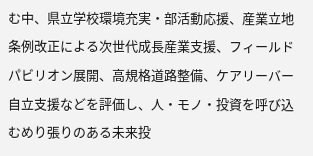む中、県立学校環境充実・部活動応援、産業立地条例改正による次世代成長産業支援、フィールドパビリオン展開、高規格道路整備、ケアリーバー自立支援などを評価し、人・モノ・投資を呼び込むめり張りのある未来投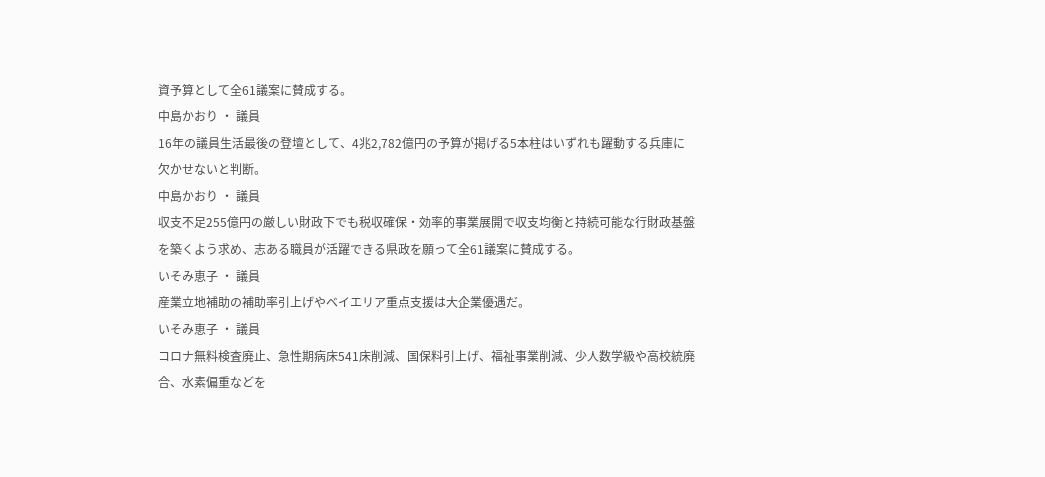資予算として全61議案に賛成する。
中島かおり ・ 議員
16年の議員生活最後の登壇として、4兆2,782億円の予算が掲げる5本柱はいずれも躍動する兵庫に欠かせないと判断。
中島かおり ・ 議員
収支不足255億円の厳しい財政下でも税収確保・効率的事業展開で収支均衡と持続可能な行財政基盤を築くよう求め、志ある職員が活躍できる県政を願って全61議案に賛成する。
いそみ恵子 ・ 議員
産業立地補助の補助率引上げやベイエリア重点支援は大企業優遇だ。
いそみ恵子 ・ 議員
コロナ無料検査廃止、急性期病床541床削減、国保料引上げ、福祉事業削減、少人数学級や高校統廃合、水素偏重などを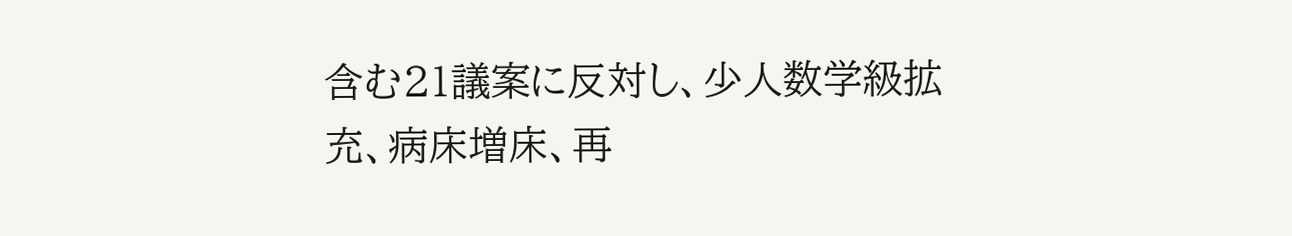含む21議案に反対し、少人数学級拡充、病床増床、再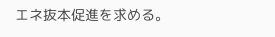エネ抜本促進を求める。